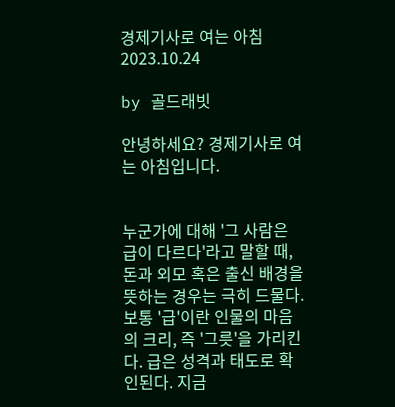경제기사로 여는 아침 2023.10.24

by 골드래빗

안녕하세요? 경제기사로 여는 아침입니다.


누군가에 대해 '그 사람은 급이 다르다'라고 말할 때, 돈과 외모 혹은 출신 배경을 뜻하는 경우는 극히 드물다. 보통 '급'이란 인물의 마음의 크리, 즉 '그릇'을 가리킨다. 급은 성격과 태도로 확인된다. 지금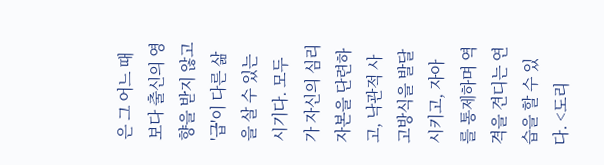은 그 어느 때보다 출신의 영향을 받지 않고 '급'이 다른 삶을 살 수 있는 시기다. 모두가 자신의 심리자본을 단련하고, 낙관적 사고방식을 발달시키고, 자아를 통제하며 역격을 견디는 연습을 할 수 있다. <도리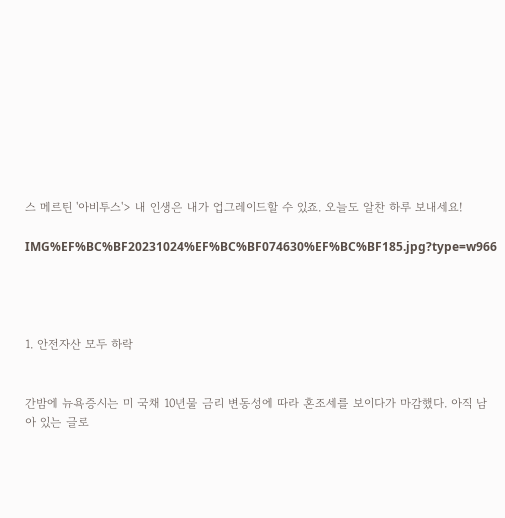스 메르틴 '아비투스'> 내 인생은 내가 업그레이드할 수 있죠. 오늘도 알찬 하루 보내세요!

IMG%EF%BC%BF20231024%EF%BC%BF074630%EF%BC%BF185.jpg?type=w966




1. 안전자산 모두 하락


간밤에 뉴욕증시는 미 국채 10년물 금리 변동성에 따라 혼조세를 보이다가 마감했다. 아직 남아 있는 글로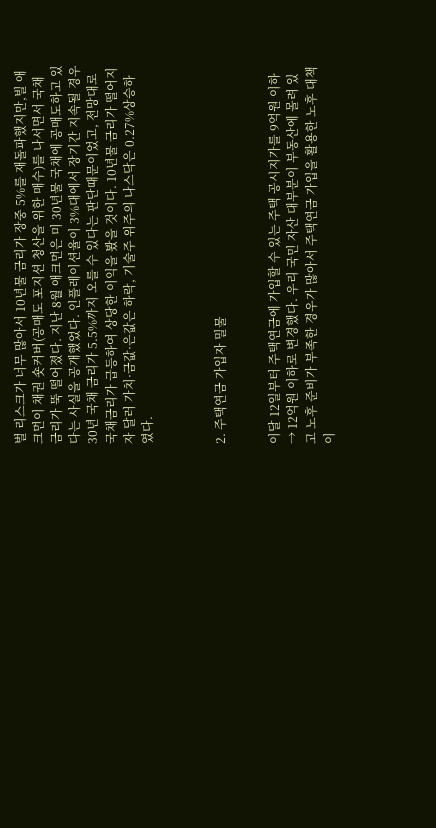벌 리스크가 너무 많아서 10년물 금리가 장중 5%를 재돌파했지만,빌 애크먼이 채권 숏커버(공매도 포지션 청산을 위한 매수)를 나서면서 국채 금리가 뚝 떨어졌다. 지난 8월 애크먼은 미 30년물 국채에 공매도하고 있다는 사실을 공개했었다. 인플레이션율이 3%대에서 장기간 지속될 경우 30년 국채 금리가 5.5%까지 오를 수 있다는 판단때문이었고, 전망대로 국채금리가 급등하여 상당한 이익을 봤을 것이다. 10년물 금리가 떨어지자 달러 가치·금값·은값은 하락, 기술주 위주의 나스닥은 0.27%상승하였다.



2. 주택연금 가입자 밀물


이달 12일부터 주택연금에 가입할 수 있는 주택 공시지가를 9억원 이하 → 12억원 이하로 변경했다. 우리 국민 자산 대부분이 부동산에 몰려 있고 노후 준비가 부족한 경우가 많아서 주택연금 가입을 활용한 노후 대책이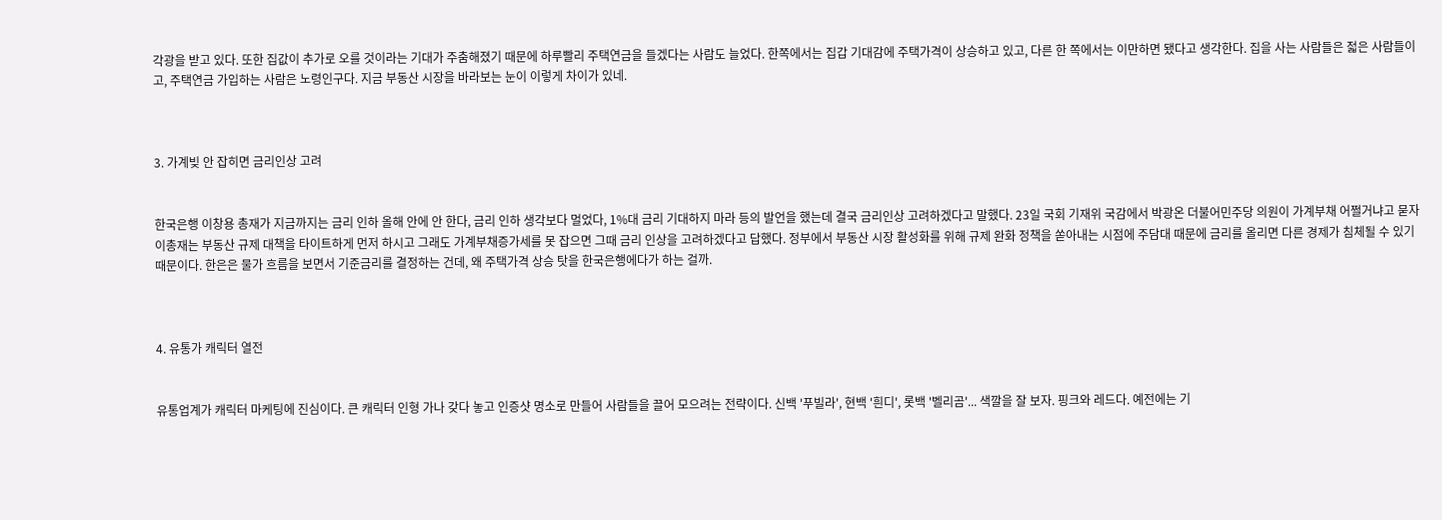각광을 받고 있다. 또한 집값이 추가로 오를 것이라는 기대가 주춤해졌기 때문에 하루빨리 주택연금을 들겠다는 사람도 늘었다. 한쪽에서는 집갑 기대감에 주택가격이 상승하고 있고, 다른 한 쪽에서는 이만하면 됐다고 생각한다. 집을 사는 사람들은 젋은 사람들이고, 주택연금 가입하는 사람은 노령인구다. 지금 부동산 시장을 바라보는 눈이 이렇게 차이가 있네.



3. 가계빚 안 잡히면 금리인상 고려


한국은행 이창용 총재가 지금까지는 금리 인하 올해 안에 안 한다, 금리 인하 생각보다 멀었다, 1%대 금리 기대하지 마라 등의 발언을 했는데 결국 금리인상 고려하겠다고 말했다. 23일 국회 기재위 국감에서 박광온 더불어민주당 의원이 가계부채 어쩔거냐고 묻자 이총재는 부동산 규제 대책을 타이트하게 먼저 하시고 그래도 가계부채증가세를 못 잡으면 그때 금리 인상을 고려하겠다고 답했다. 정부에서 부동산 시장 활성화를 위해 규제 완화 정책을 쏟아내는 시점에 주담대 때문에 금리를 올리면 다른 경제가 침체될 수 있기 때문이다. 한은은 물가 흐름을 보면서 기준금리를 결정하는 건데, 왜 주택가격 상승 탓을 한국은행에다가 하는 걸까.



4. 유통가 캐릭터 열전


유통업계가 캐릭터 마케팅에 진심이다. 큰 캐릭터 인형 가나 갖다 놓고 인증샷 명소로 만들어 사람들을 끌어 모으려는 전략이다. 신백 '푸빌라', 현백 '흰디', 롯백 '벨리곰'... 색깔을 잘 보자. 핑크와 레드다. 예전에는 기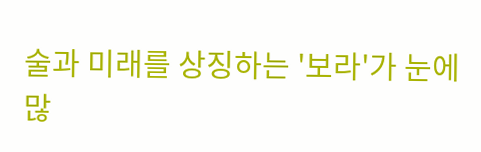술과 미래를 상징하는 '보라'가 눈에 많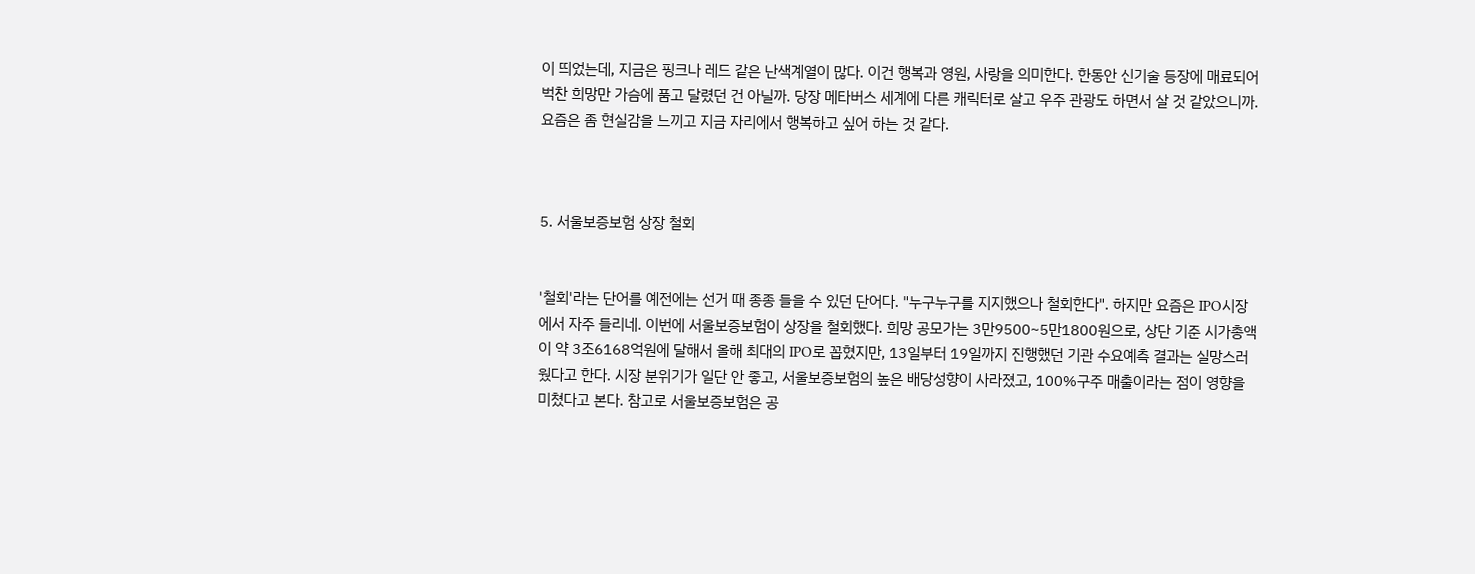이 띄었는데, 지금은 핑크나 레드 같은 난색계열이 많다. 이건 행복과 영원, 사랑을 의미한다. 한동안 신기술 등장에 매료되어 벅찬 희망만 가슴에 품고 달렸던 건 아닐까. 당장 메타버스 세계에 다른 캐릭터로 살고 우주 관광도 하면서 살 것 같았으니까. 요즘은 좀 현실감을 느끼고 지금 자리에서 행복하고 싶어 하는 것 같다.



5. 서울보증보험 상장 철회


'철회'라는 단어를 예전에는 선거 때 종종 들을 수 있던 단어다. "누구누구를 지지했으나 철회한다". 하지만 요즘은 IPO시장에서 자주 들리네. 이번에 서울보증보험이 상장을 철회했다. 희망 공모가는 3만9500~5만1800원으로, 상단 기준 시가총액이 약 3조6168억원에 달해서 올해 최대의 IPO로 꼽혔지만, 13일부터 19일까지 진행했던 기관 수요예측 결과는 실망스러웠다고 한다. 시장 분위기가 일단 안 좋고, 서울보증보험의 높은 배당성향이 사라졌고, 100%구주 매출이라는 점이 영향을 미쳤다고 본다. 참고로 서울보증보험은 공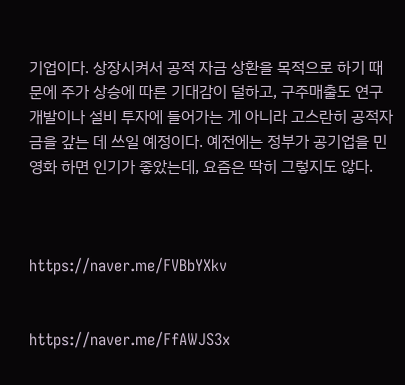기업이다. 상장시켜서 공적 자금 상환을 목적으로 하기 때문에 주가 상승에 따른 기대감이 덜하고, 구주매출도 연구 개발이나 설비 투자에 들어가는 게 아니라 고스란히 공적자금을 갚는 데 쓰일 예정이다. 예전에는 정부가 공기업을 민영화 하면 인기가 좋았는데, 요즘은 딱히 그렇지도 않다.



https://naver.me/FVBbYXkv


https://naver.me/FfAWJS3x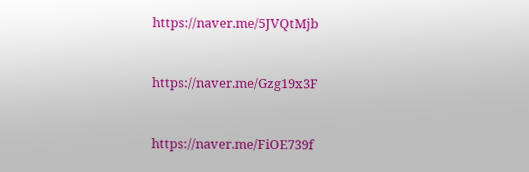https://naver.me/5JVQtMjb


https://naver.me/Gzg19x3F


https://naver.me/FiOE739f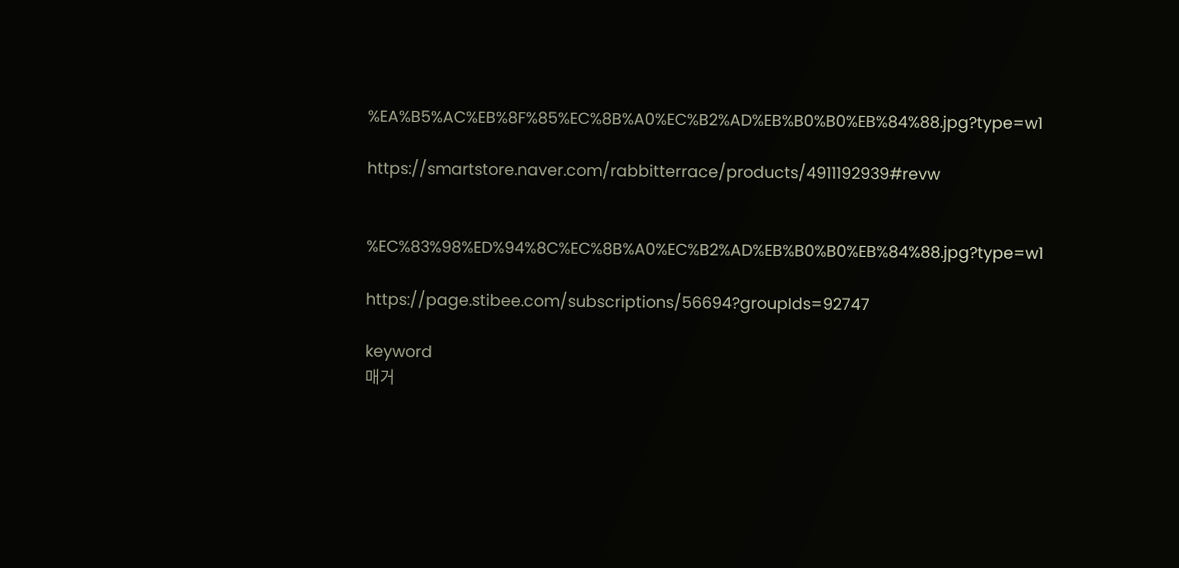%EA%B5%AC%EB%8F%85%EC%8B%A0%EC%B2%AD%EB%B0%B0%EB%84%88.jpg?type=w1

https://smartstore.naver.com/rabbitterrace/products/4911192939#revw


%EC%83%98%ED%94%8C%EC%8B%A0%EC%B2%AD%EB%B0%B0%EB%84%88.jpg?type=w1

https://page.stibee.com/subscriptions/56694?groupIds=92747

keyword
매거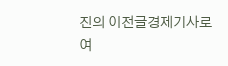진의 이전글경제기사로 여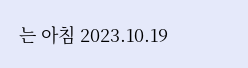는 아침 2023.10.19